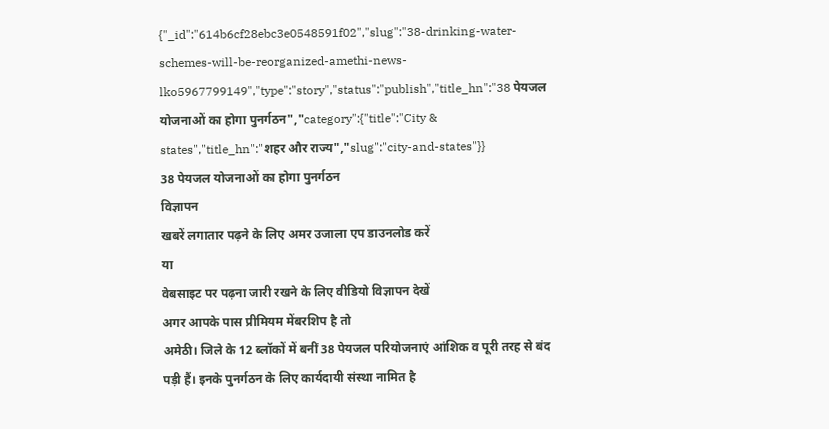{"_id":"614b6cf28ebc3e0548591f02","slug":"38-drinking-water-schemes-will-be-reorganized-amethi-news-lko5967799149","type":"story","status":"publish","title_hn":"38 पेयजल योजनाओं का होगा पुनर्गठन","category":{"title":"City & states","title_hn":"शहर और राज्य","slug":"city-and-states"}}
38 पेयजल योजनाओं का होगा पुनर्गठन
विज्ञापन
खबरें लगातार पढ़ने के लिए अमर उजाला एप डाउनलोड करें
या
वेबसाइट पर पढ़ना जारी रखने के लिए वीडियो विज्ञापन देखें
अगर आपके पास प्रीमियम मेंबरशिप है तो
अमेठी। जिले के 12 ब्लॉकों में बनीं 38 पेयजल परियोजनाएं आंशिक व पूरी तरह से बंद पड़ी हैं। इनके पुनर्गठन के लिए कार्यदायी संस्था नामित है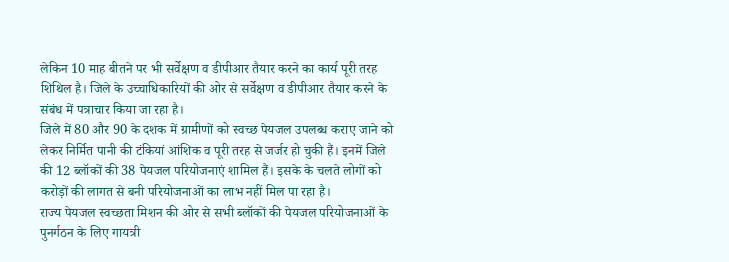लेकिन 10 माह बीतने पर भी सर्वेक्षण व डीपीआर तैयार करने का कार्य पूरी तरह शिथिल है। जिले के उच्चाधिकारियों की ओर से सर्वेक्षण व डीपीआर तैयार करने के संबंध में पत्राचार किया जा रहा है।
जिले में 80 और 90 के दशक में ग्रामीणों को स्वच्छ पेयजल उपलब्ध कराए जाने को लेकर निर्मित पानी की टंकियां आंशिक व पूरी तरह से जर्जर हो चुकी हैं। इनमें जिले की 12 ब्लॉकों की 38 पेयजल परियोजनाएं शामिल हैं। इसके के चलते लोगों को करोड़ों की लागत से बनी परियोजनाओं का लाभ नहीं मिल पा रहा है।
राज्य पेयजल स्वच्छता मिशन की ओर से सभी ब्लॉकों की पेयजल परियोजनाओं के पुनर्गठन के लिए गायत्री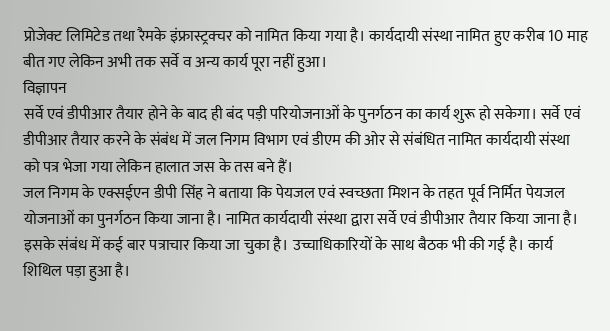प्रोजेक्ट लिमिटेड तथा रैमके इंफ्रास्ट्रक्चर को नामित किया गया है। कार्यदायी संस्था नामित हुए करीब 10 माह बीत गए लेकिन अभी तक सर्वे व अन्य कार्य पूरा नहीं हुआ।
विज्ञापन
सर्वे एवं डीपीआर तैयार होने के बाद ही बंद पड़ी परियोजनाओं के पुनर्गठन का कार्य शुरू हो सकेगा। सर्वे एवं डीपीआर तैयार करने के संबंध में जल निगम विभाग एवं डीएम की ओर से संबंधित नामित कार्यदायी संस्था को पत्र भेजा गया लेकिन हालात जस के तस बने हैं।
जल निगम के एक्सईएन डीपी सिंह ने बताया कि पेयजल एवं स्वच्छता मिशन के तहत पूर्व निर्मित पेयजल योजनाओं का पुनर्गठन किया जाना है। नामित कार्यदायी संस्था द्वारा सर्वे एवं डीपीआर तैयार किया जाना है। इसके संबंध में कई बार पत्राचार किया जा चुका है। उच्चाधिकारियों के साथ बैठक भी की गई है। कार्य शिथिल पड़ा हुआ है।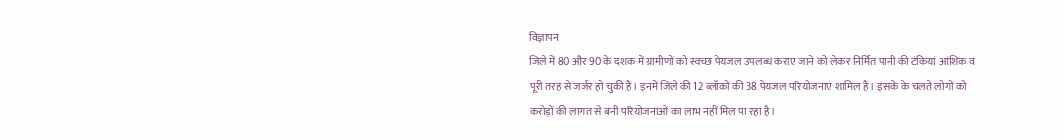विज्ञापन
जिले में 80 और 90 के दशक में ग्रामीणों को स्वच्छ पेयजल उपलब्ध कराए जाने को लेकर निर्मित पानी की टंकियां आंशिक व पूरी तरह से जर्जर हो चुकी हैं। इनमें जिले की 12 ब्लॉकों की 38 पेयजल परियोजनाएं शामिल हैं। इसके के चलते लोगों को करोड़ों की लागत से बनी परियोजनाओं का लाभ नहीं मिल पा रहा है।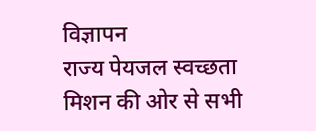विज्ञापन
राज्य पेयजल स्वच्छता मिशन की ओर से सभी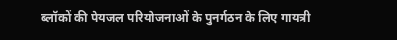ब्लॉकों की पेयजल परियोजनाओं के पुनर्गठन के लिए गायत्री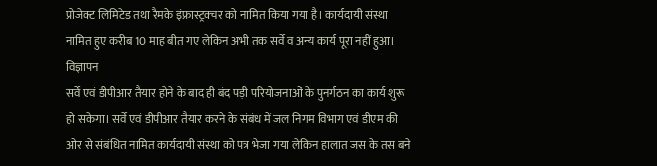प्रोजेक्ट लिमिटेड तथा रैमके इंफ्रास्ट्रक्चर को नामित किया गया है। कार्यदायी संस्था नामित हुए करीब 10 माह बीत गए लेकिन अभी तक सर्वे व अन्य कार्य पूरा नहीं हुआ।
विज्ञापन
सर्वे एवं डीपीआर तैयार होने के बाद ही बंद पड़ी परियोजनाओं के पुनर्गठन का कार्य शुरू हो सकेगा। सर्वे एवं डीपीआर तैयार करने के संबंध में जल निगम विभाग एवं डीएम की ओर से संबंधित नामित कार्यदायी संस्था को पत्र भेजा गया लेकिन हालात जस के तस बने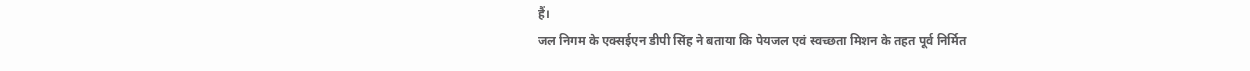हैं।
जल निगम के एक्सईएन डीपी सिंह ने बताया कि पेयजल एवं स्वच्छता मिशन के तहत पूर्व निर्मित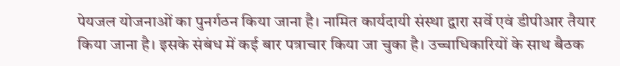पेयजल योजनाओं का पुनर्गठन किया जाना है। नामित कार्यदायी संस्था द्वारा सर्वे एवं डीपीआर तैयार किया जाना है। इसके संबंध में कई बार पत्राचार किया जा चुका है। उच्चाधिकारियों के साथ बैठक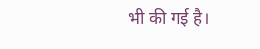भी की गई है।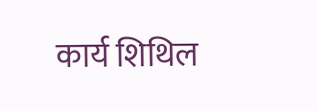कार्य शिथिल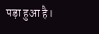पड़ा हुआ है।